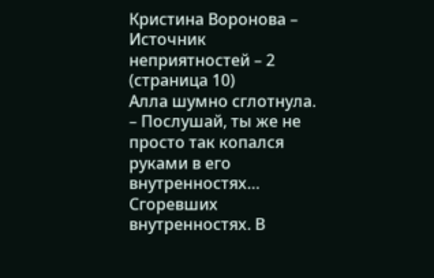Кристина Воронова – Источник неприятностей – 2 (страница 10)
Алла шумно сглотнула.
– Послушай, ты же не просто так копался руками в его внутренностях… Сгоревших внутренностях. В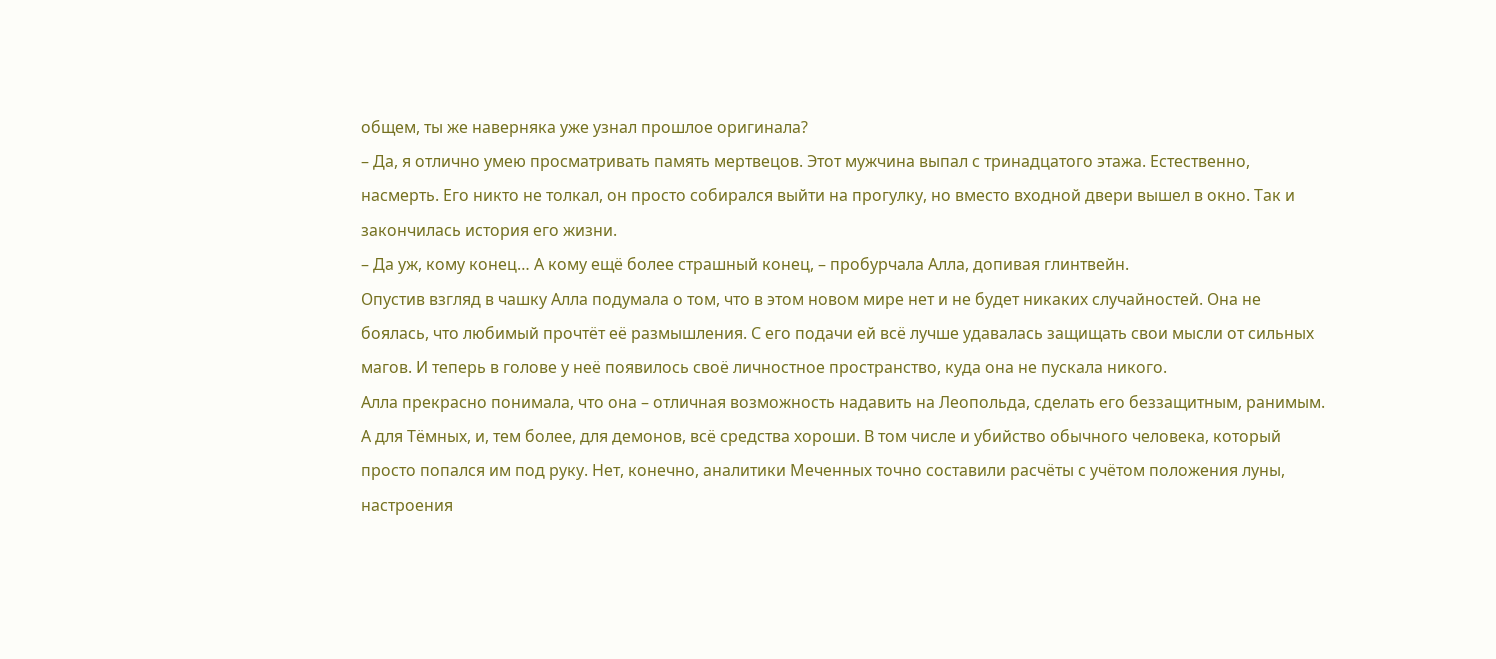общем, ты же наверняка уже узнал прошлое оригинала?
– Да, я отлично умею просматривать память мертвецов. Этот мужчина выпал с тринадцатого этажа. Естественно, насмерть. Его никто не толкал, он просто собирался выйти на прогулку, но вместо входной двери вышел в окно. Так и закончилась история его жизни.
– Да уж, кому конец… А кому ещё более страшный конец, – пробурчала Алла, допивая глинтвейн.
Опустив взгляд в чашку Алла подумала о том, что в этом новом мире нет и не будет никаких случайностей. Она не боялась, что любимый прочтёт её размышления. С его подачи ей всё лучше удавалась защищать свои мысли от сильных магов. И теперь в голове у неё появилось своё личностное пространство, куда она не пускала никого.
Алла прекрасно понимала, что она – отличная возможность надавить на Леопольда, сделать его беззащитным, ранимым. А для Тёмных, и, тем более, для демонов, всё средства хороши. В том числе и убийство обычного человека, который просто попался им под руку. Нет, конечно, аналитики Меченных точно составили расчёты с учётом положения луны, настроения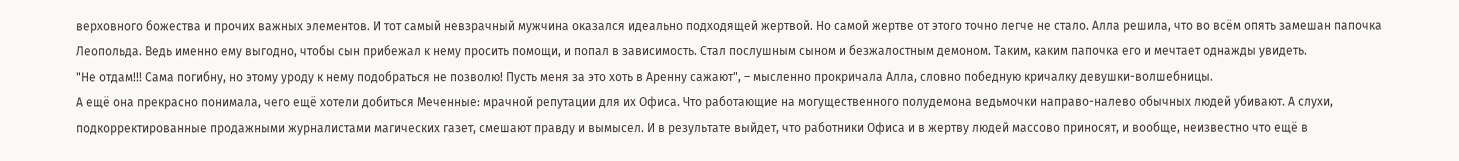верховного божества и прочих важных элементов. И тот самый невзрачный мужчина оказался идеально подходящей жертвой. Но самой жертве от этого точно легче не стало. Алла решила, что во всём опять замешан папочка Леопольда. Ведь именно ему выгодно, чтобы сын прибежал к нему просить помощи, и попал в зависимость. Стал послушным сыном и безжалостным демоном. Таким, каким папочка его и мечтает однажды увидеть.
"Не отдам!!! Сама погибну, но этому уроду к нему подобраться не позволю! Пусть меня за это хоть в Аренну сажают", – мысленно прокричала Алла, словно победную кричалку девушки-волшебницы.
А ещё она прекрасно понимала, чего ещё хотели добиться Меченные: мрачной репутации для их Офиса. Что работающие на могущественного полудемона ведьмочки направо-налево обычных людей убивают. А слухи, подкорректированные продажными журналистами магических газет, смешают правду и вымысел. И в результате выйдет, что работники Офиса и в жертву людей массово приносят, и вообще, неизвестно что ещё в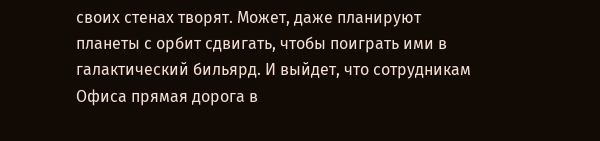своих стенах творят. Может, даже планируют планеты с орбит сдвигать, чтобы поиграть ими в галактический бильярд. И выйдет, что сотрудникам Офиса прямая дорога в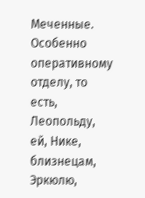Меченные. Особенно оперативному отделу, то есть, Леопольду, ей, Нике, близнецам, Эркюлю,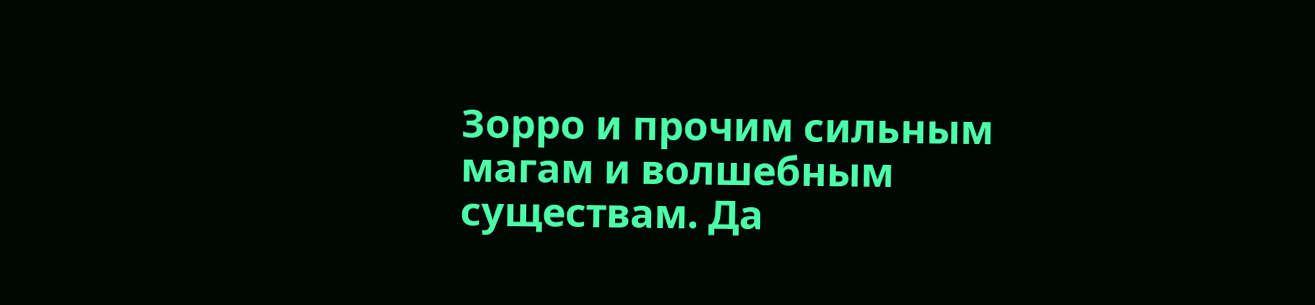Зорро и прочим сильным магам и волшебным существам. Да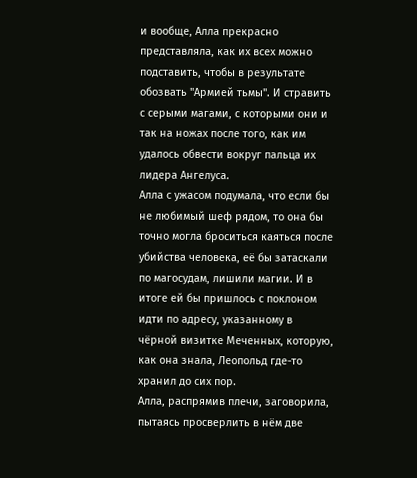и вообще, Алла прекрасно представляла, как их всех можно подставить, чтобы в результате обозвать "Армией тьмы". И стравить с серыми магами, с которыми они и так на ножах после того, как им удалось обвести вокруг пальца их лидера Ангелуса.
Алла с ужасом подумала, что если бы не любимый шеф рядом, то она бы точно могла броситься каяться после убийства человека, её бы затаскали по магосудам, лишили магии. И в итоге ей бы пришлось с поклоном идти по адресу, указанному в чёрной визитке Меченных, которую, как она знала, Леопольд где-то хранил до сих пор.
Алла, распрямив плечи, заговорила, пытаясь просверлить в нём две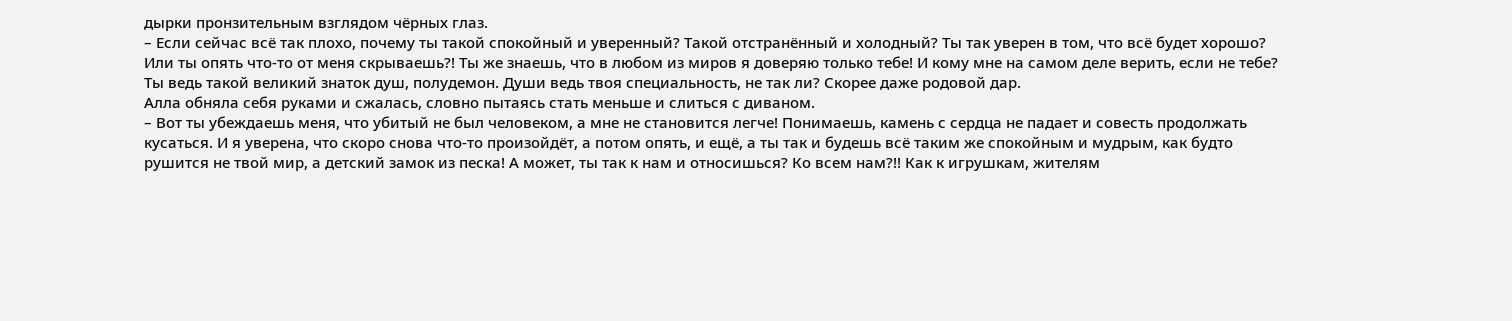дырки пронзительным взглядом чёрных глаз.
– Если сейчас всё так плохо, почему ты такой спокойный и уверенный? Такой отстранённый и холодный? Ты так уверен в том, что всё будет хорошо? Или ты опять что-то от меня скрываешь?! Ты же знаешь, что в любом из миров я доверяю только тебе! И кому мне на самом деле верить, если не тебе? Ты ведь такой великий знаток душ, полудемон. Души ведь твоя специальность, не так ли? Скорее даже родовой дар.
Алла обняла себя руками и сжалась, словно пытаясь стать меньше и слиться с диваном.
– Вот ты убеждаешь меня, что убитый не был человеком, а мне не становится легче! Понимаешь, камень с сердца не падает и совесть продолжать кусаться. И я уверена, что скоро снова что-то произойдёт, а потом опять, и ещё, а ты так и будешь всё таким же спокойным и мудрым, как будто рушится не твой мир, а детский замок из песка! А может, ты так к нам и относишься? Ко всем нам?!! Как к игрушкам, жителям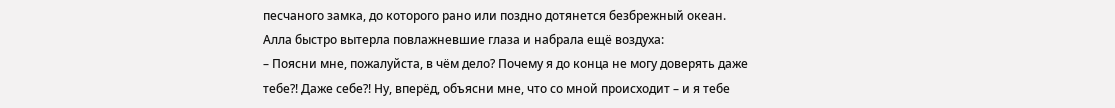песчаного замка, до которого рано или поздно дотянется безбрежный океан.
Алла быстро вытерла повлажневшие глаза и набрала ещё воздуха:
– Поясни мне, пожалуйста, в чём дело? Почему я до конца не могу доверять даже тебе?! Даже себе?! Ну, вперёд, объясни мне, что со мной происходит – и я тебе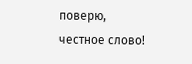поверю, честное слово!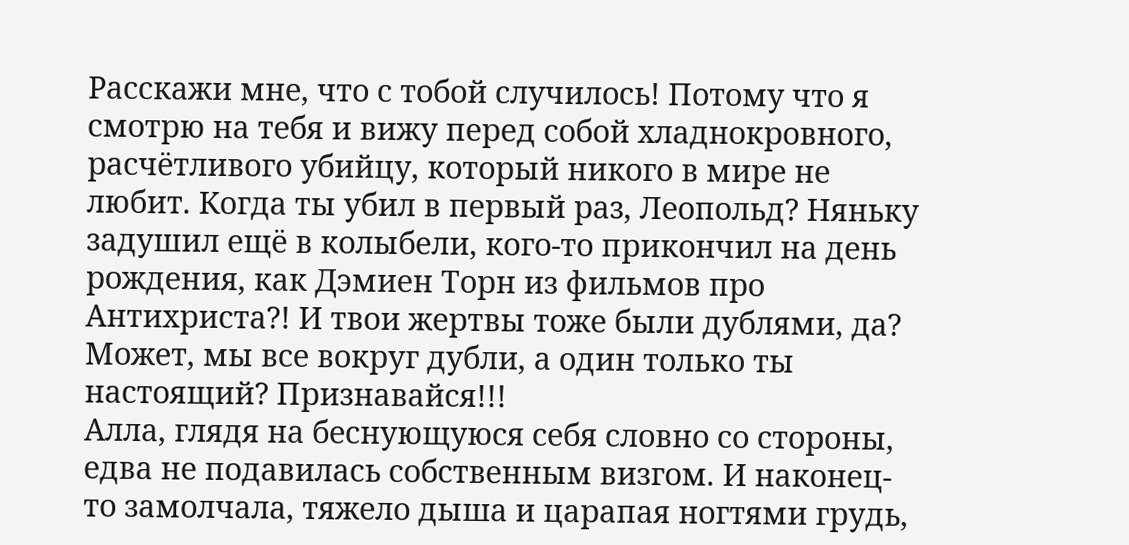Расскажи мне, что с тобой случилось! Потому что я смотрю на тебя и вижу перед собой хладнокровного, расчётливого убийцу, который никого в мире не любит. Когда ты убил в первый раз, Леопольд? Няньку задушил ещё в колыбели, кого-то прикончил на день рождения, как Дэмиен Торн из фильмов про Антихриста?! И твои жертвы тоже были дублями, да? Может, мы все вокруг дубли, а один только ты настоящий? Признавайся!!!
Алла, глядя на беснующуюся себя словно со стороны, едва не подавилась собственным визгом. И наконец-то замолчала, тяжело дыша и царапая ногтями грудь,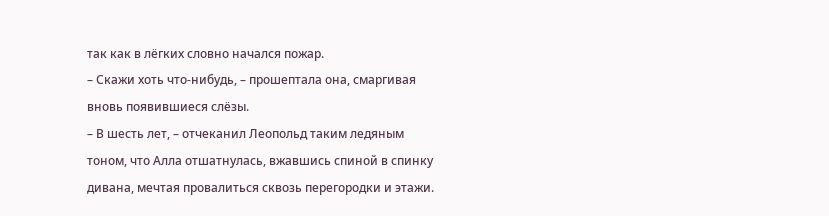так как в лёгких словно начался пожар.
– Скажи хоть что-нибудь, – прошептала она, смаргивая вновь появившиеся слёзы.
– В шесть лет, – отчеканил Леопольд таким ледяным тоном, что Алла отшатнулась, вжавшись спиной в спинку дивана, мечтая провалиться сквозь перегородки и этажи.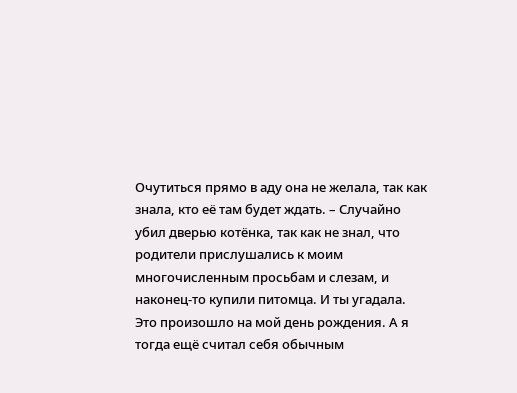Очутиться прямо в аду она не желала, так как знала, кто её там будет ждать. – Случайно убил дверью котёнка, так как не знал, что родители прислушались к моим многочисленным просьбам и слезам, и наконец-то купили питомца. И ты угадала. Это произошло на мой день рождения. А я тогда ещё считал себя обычным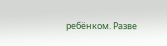ребёнком. Разве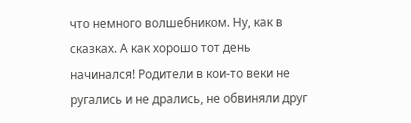что немного волшебником. Ну, как в сказках. А как хорошо тот день начинался! Родители в кои-то веки не ругались и не дрались, не обвиняли друг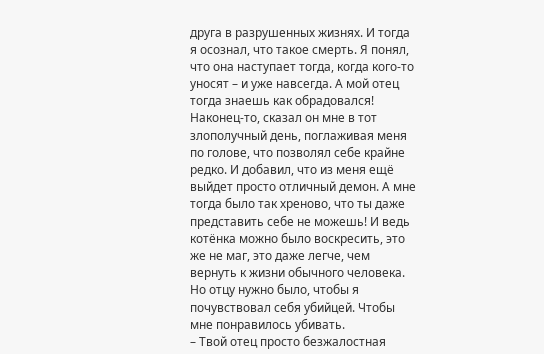друга в разрушенных жизнях. И тогда я осознал, что такое смерть. Я понял, что она наступает тогда, когда кого-то уносят – и уже навсегда. А мой отец тогда знаешь как обрадовался! Наконец-то, сказал он мне в тот злополучный день, поглаживая меня по голове, что позволял себе крайне редко. И добавил, что из меня ещё выйдет просто отличный демон. А мне тогда было так хреново, что ты даже представить себе не можешь! И ведь котёнка можно было воскресить, это же не маг, это даже легче, чем вернуть к жизни обычного человека. Но отцу нужно было, чтобы я почувствовал себя убийцей. Чтобы мне понравилось убивать.
– Твой отец просто безжалостная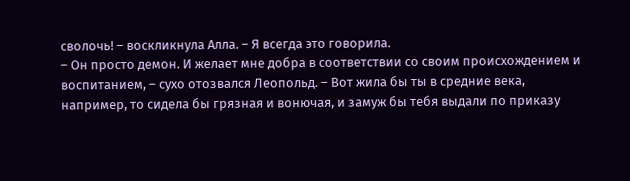сволочь! – воскликнула Алла. – Я всегда это говорила.
– Он просто демон. И желает мне добра в соответствии со своим происхождением и воспитанием, – сухо отозвался Леопольд. – Вот жила бы ты в средние века, например, то сидела бы грязная и вонючая, и замуж бы тебя выдали по приказу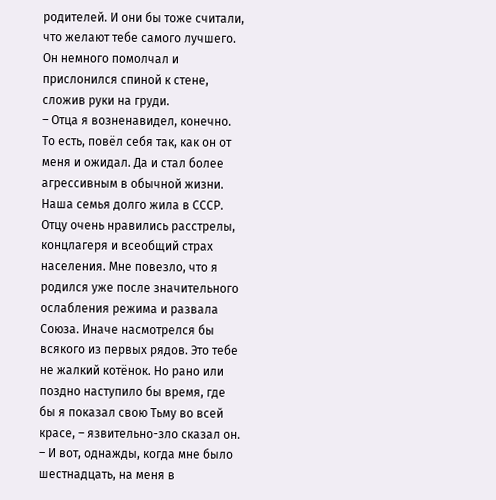родителей. И они бы тоже считали, что желают тебе самого лучшего.
Он немного помолчал и прислонился спиной к стене, сложив руки на груди.
– Отца я возненавидел, конечно. То есть, повёл себя так, как он от меня и ожидал. Да и стал более агрессивным в обычной жизни. Наша семья долго жила в СССР. Отцу очень нравились расстрелы, концлагеря и всеобщий страх населения. Мне повезло, что я родился уже после значительного ослабления режима и развала Союза. Иначе насмотрелся бы всякого из первых рядов. Это тебе не жалкий котёнок. Но рано или поздно наступило бы время, где бы я показал свою Тьму во всей красе, – язвительно-зло сказал он. – И вот, однажды, когда мне было шестнадцать, на меня в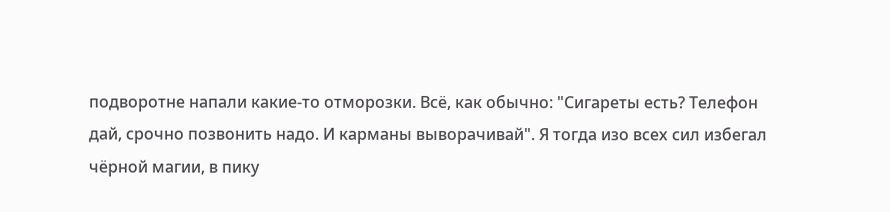подворотне напали какие-то отморозки. Всё, как обычно: "Сигареты есть? Телефон дай, срочно позвонить надо. И карманы выворачивай". Я тогда изо всех сил избегал чёрной магии, в пику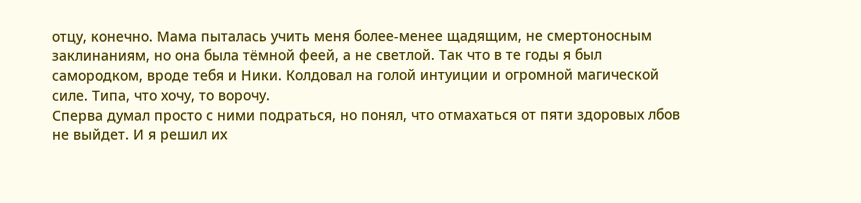отцу, конечно. Мама пыталась учить меня более-менее щадящим, не смертоносным заклинаниям, но она была тёмной феей, а не светлой. Так что в те годы я был самородком, вроде тебя и Ники. Колдовал на голой интуиции и огромной магической силе. Типа, что хочу, то ворочу.
Сперва думал просто с ними подраться, но понял, что отмахаться от пяти здоровых лбов не выйдет. И я решил их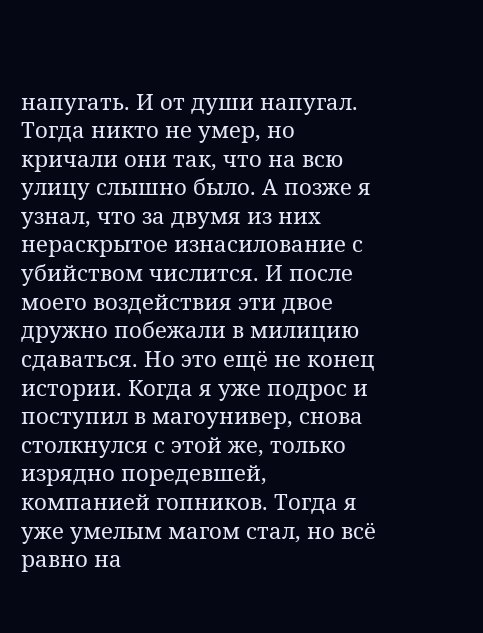напугать. И от души напугал. Тогда никто не умер, но кричали они так, что на всю улицу слышно было. А позже я узнал, что за двумя из них нераскрытое изнасилование с убийством числится. И после моего воздействия эти двое дружно побежали в милицию сдаваться. Но это ещё не конец истории. Когда я уже подрос и поступил в магоунивер, снова столкнулся с этой же, только изрядно поредевшей, компанией гопников. Тогда я уже умелым магом стал, но всё равно на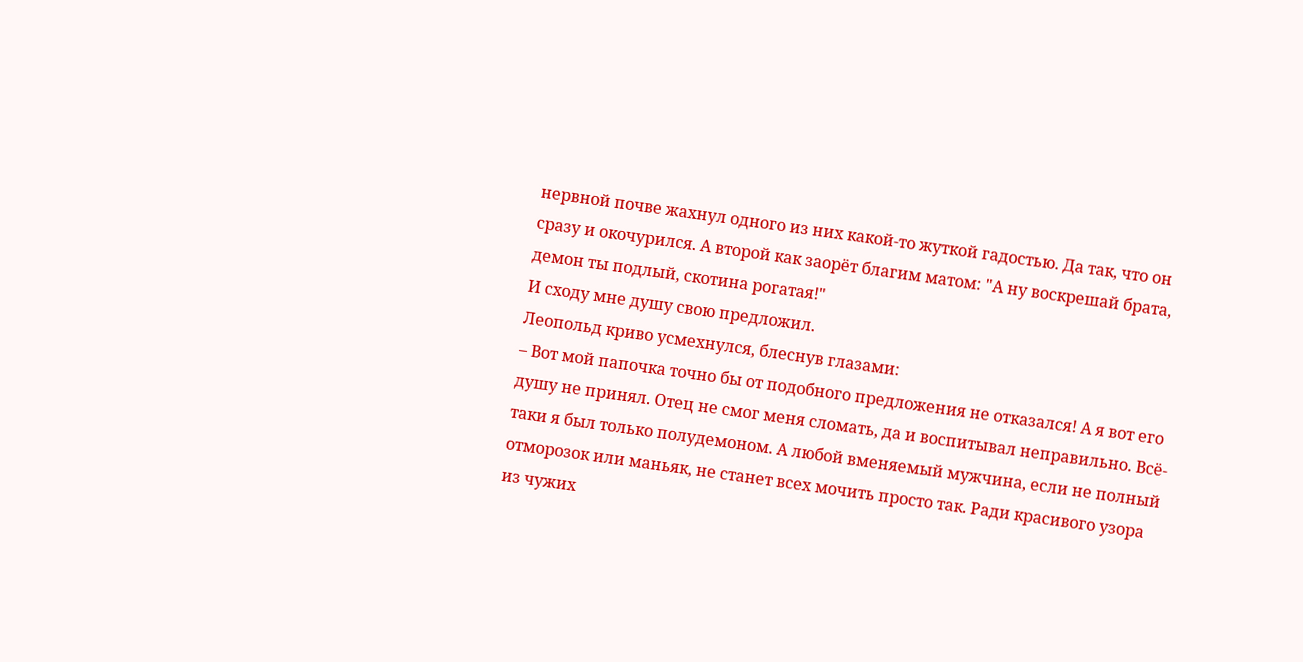нервной почве жахнул одного из них какой-то жуткой гадостью. Да так, что он сразу и окочурился. А второй как заорёт благим матом: "А ну воскрешай брата, демон ты подлый, скотина рогатая!"
И сходу мне душу свою предложил.
Леопольд криво усмехнулся, блеснув глазами:
– Вот мой папочка точно бы от подобного предложения не отказался! А я вот его душу не принял. Отец не смог меня сломать, да и воспитывал неправильно. Всё-таки я был только полудемоном. А любой вменяемый мужчина, если не полный отморозок или маньяк, не станет всех мочить просто так. Ради красивого узора из чужих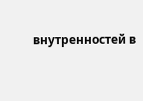внутренностей в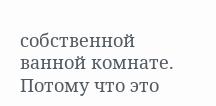собственной ванной комнате. Потому что это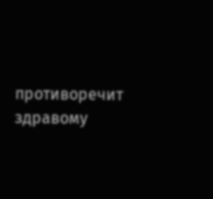противоречит здравому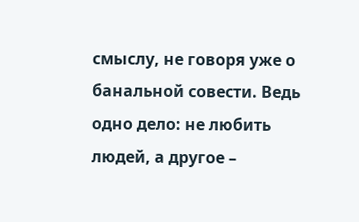смыслу, не говоря уже о банальной совести. Ведь одно дело: не любить людей, а другое –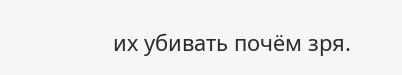их убивать почём зря.